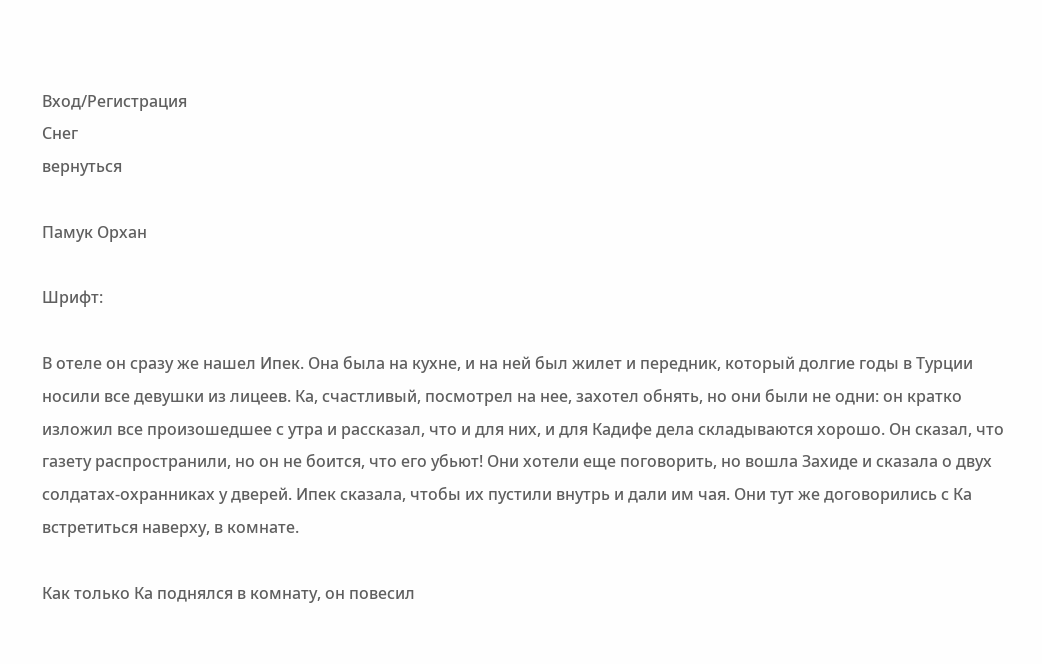Вход/Регистрация
Снег
вернуться

Памук Орхан

Шрифт:

В отеле он сразу же нашел Ипек. Она была на кухне, и на ней был жилет и передник, который долгие годы в Турции носили все девушки из лицеев. Ка, счастливый, посмотрел на нее, захотел обнять, но они были не одни: он кратко изложил все произошедшее с утра и рассказал, что и для них, и для Кадифе дела складываются хорошо. Он сказал, что газету распространили, но он не боится, что его убьют! Они хотели еще поговорить, но вошла Захиде и сказала о двух солдатах-охранниках у дверей. Ипек сказала, чтобы их пустили внутрь и дали им чая. Они тут же договорились с Ка встретиться наверху, в комнате.

Как только Ка поднялся в комнату, он повесил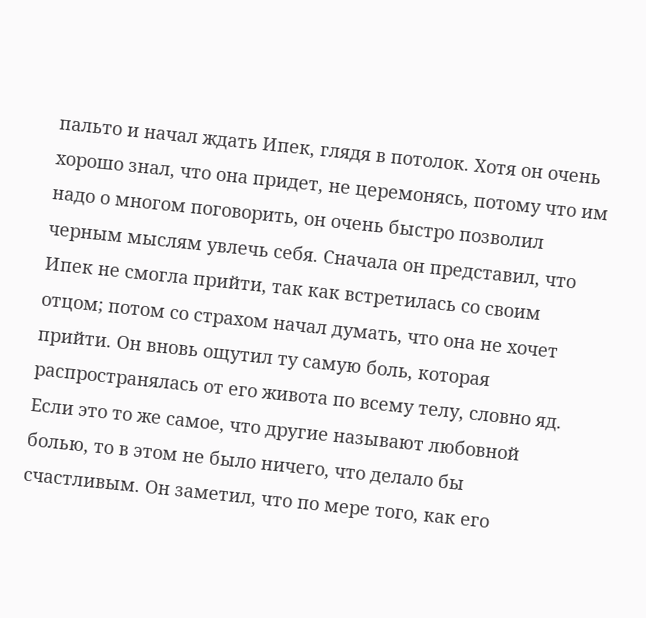пальто и начал ждать Ипек, глядя в потолок. Хотя он очень хорошо знал, что она придет, не церемонясь, потому что им надо о многом поговорить, он очень быстро позволил черным мыслям увлечь себя. Сначала он представил, что Ипек не смогла прийти, так как встретилась со своим отцом; потом со страхом начал думать, что она не хочет прийти. Он вновь ощутил ту самую боль, которая распространялась от его живота по всему телу, словно яд. Если это то же самое, что другие называют любовной болью, то в этом не было ничего, что делало бы счастливым. Он заметил, что по мере того, как его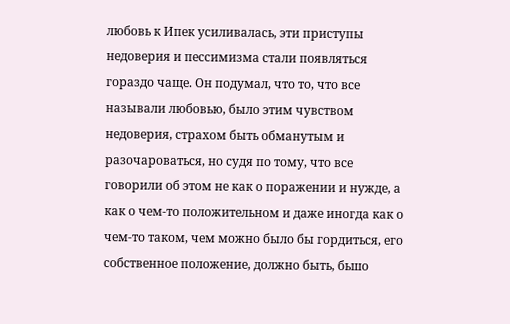любовь к Ипек усиливалась, эти приступы недоверия и пессимизма стали появляться гораздо чаще. Он подумал, что то, что все называли любовью, было этим чувством недоверия, страхом быть обманутым и разочароваться, но судя по тому, что все говорили об этом не как о поражении и нужде, а как о чем-то положительном и даже иногда как о чем-то таком, чем можно было бы гордиться, его собственное положение, должно быть, бьшо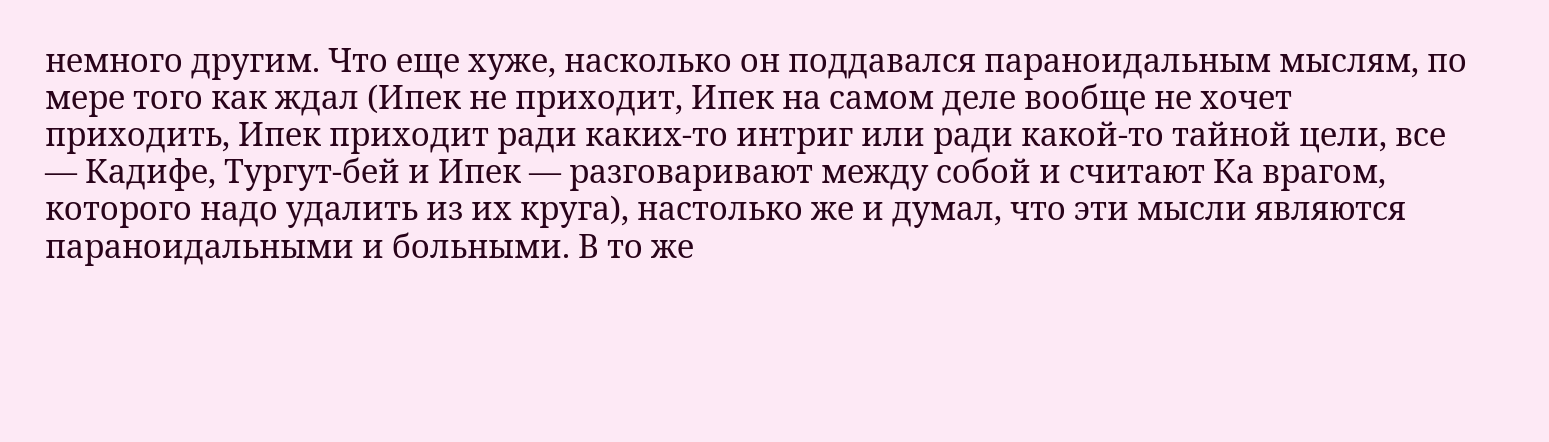немного другим. Что еще хуже, насколько он поддавался параноидальным мыслям, по мере того как ждал (Ипек не приходит, Ипек на самом деле вообще не хочет приходить, Ипек приходит ради каких-то интриг или ради какой-то тайной цели, все — Кадифе, Тургут-бей и Ипек — разговаривают между собой и считают Ка врагом, которого надо удалить из их круга), настолько же и думал, что эти мысли являются параноидальными и больными. В то же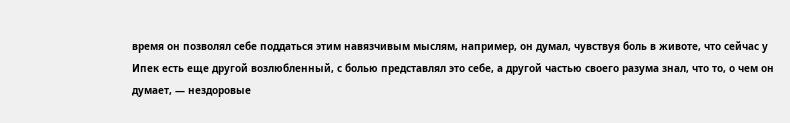время он позволял себе поддаться этим навязчивым мыслям, например, он думал, чувствуя боль в животе, что сейчас у Ипек есть еще другой возлюбленный, с болью представлял это себе, а другой частью своего разума знал, что то, о чем он думает, — нездоровые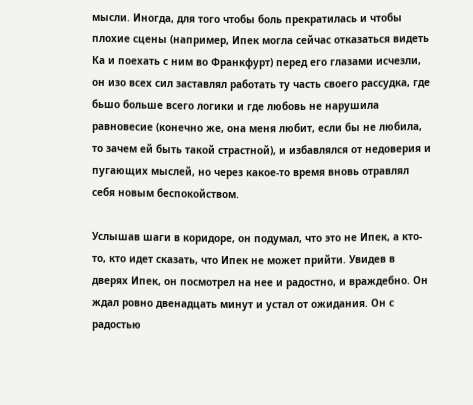мысли. Иногда, для того чтобы боль прекратилась и чтобы плохие сцены (например, Ипек могла сейчас отказаться видеть Ка и поехать с ним во Франкфурт) перед его глазами исчезли, он изо всех сил заставлял работать ту часть своего рассудка, где бьшо больше всего логики и где любовь не нарушила равновесие (конечно же, она меня любит, если бы не любила, то зачем ей быть такой страстной), и избавлялся от недоверия и пугающих мыслей, но через какое-то время вновь отравлял себя новым беспокойством.

Услышав шаги в коридоре, он подумал, что это не Ипек, а кто-то, кто идет сказать, что Ипек не может прийти. Увидев в дверях Ипек, он посмотрел на нее и радостно, и враждебно. Он ждал ровно двенадцать минут и устал от ожидания. Он с радостью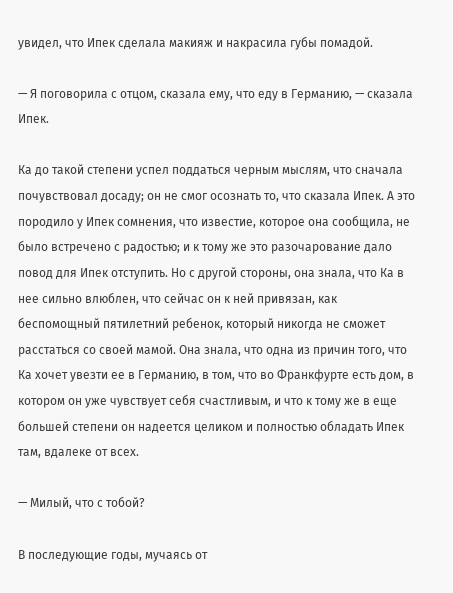увидел, что Ипек сделала макияж и накрасила губы помадой.

— Я поговорила с отцом, сказала ему, что еду в Германию, — сказала Ипек.

Ка до такой степени успел поддаться черным мыслям, что сначала почувствовал досаду; он не смог осознать то, что сказала Ипек. А это породило у Ипек сомнения, что известие, которое она сообщила, не было встречено с радостью; и к тому же это разочарование дало повод для Ипек отступить. Но с другой стороны, она знала, что Ка в нее сильно влюблен, что сейчас он к ней привязан, как беспомощный пятилетний ребенок, который никогда не сможет расстаться со своей мамой. Она знала, что одна из причин того, что Ка хочет увезти ее в Германию, в том, что во Франкфурте есть дом, в котором он уже чувствует себя счастливым, и что к тому же в еще большей степени он надеется целиком и полностью обладать Ипек там, вдалеке от всех.

— Милый, что с тобой?

В последующие годы, мучаясь от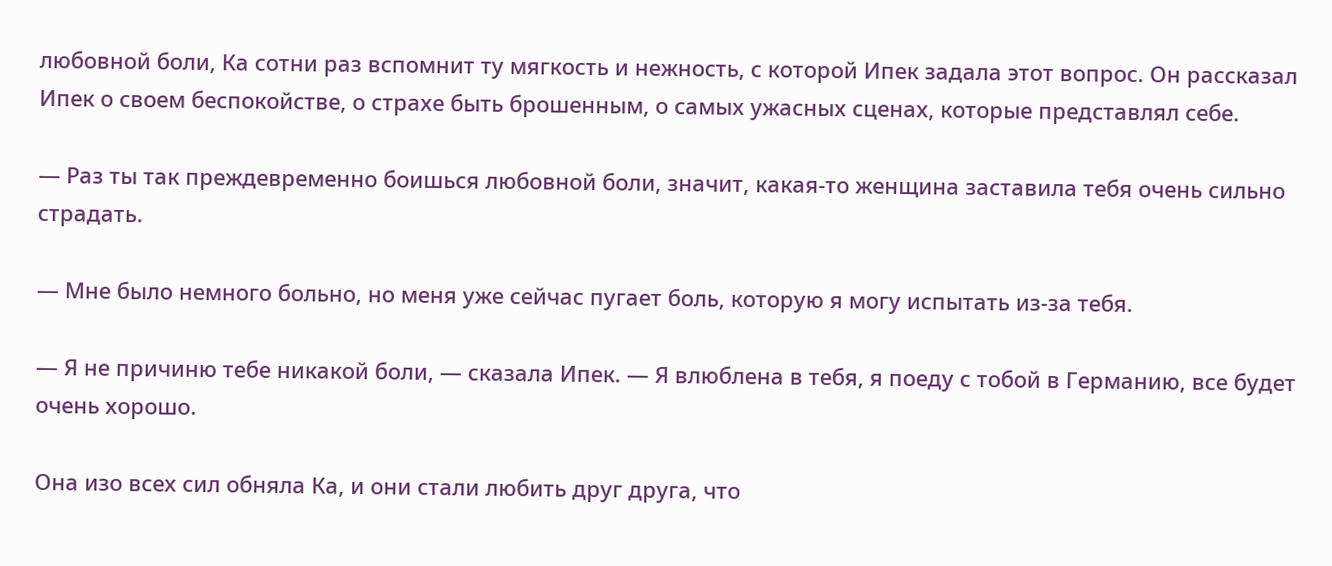любовной боли, Ка сотни раз вспомнит ту мягкость и нежность, с которой Ипек задала этот вопрос. Он рассказал Ипек о своем беспокойстве, о страхе быть брошенным, о самых ужасных сценах, которые представлял себе.

— Раз ты так преждевременно боишься любовной боли, значит, какая-то женщина заставила тебя очень сильно страдать.

— Мне было немного больно, но меня уже сейчас пугает боль, которую я могу испытать из-за тебя.

— Я не причиню тебе никакой боли, — сказала Ипек. — Я влюблена в тебя, я поеду с тобой в Германию, все будет очень хорошо.

Она изо всех сил обняла Ка, и они стали любить друг друга, что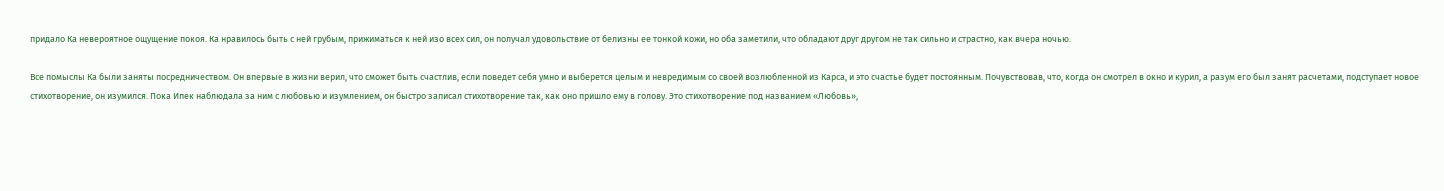придало Ка невероятное ощущение покоя. Ка нравилось быть с ней грубым, прижиматься к ней изо всех сил, он получал удовольствие от белизны ее тонкой кожи, но оба заметили, что обладают друг другом не так сильно и страстно, как вчера ночью.

Все помыслы Ка были заняты посредничеством. Он впервые в жизни верил, что сможет быть счастлив, если поведет себя умно и выберется целым и невредимым со своей возлюбленной из Карса, и это счастье будет постоянным. Почувствовав, что, когда он смотрел в окно и курил, а разум его был занят расчетами, подступает новое стихотворение, он изумился. Пока Ипек наблюдала за ним с любовью и изумлением, он быстро записал стихотворение так, как оно пришло ему в голову. Это стихотворение под названием «Любовь»,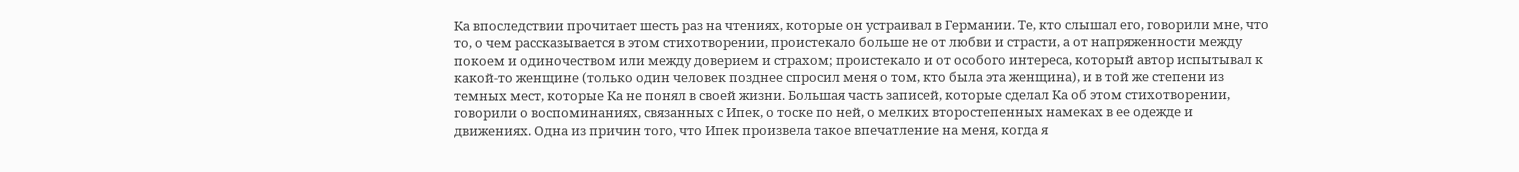Ка впоследствии прочитает шесть раз на чтениях, которые он устраивал в Германии. Те, кто слышал его, говорили мне, что то, о чем рассказывается в этом стихотворении, проистекало больше не от любви и страсти, а от напряженности между покоем и одиночеством или между доверием и страхом; проистекало и от особого интереса, который автор испытывал к какой-то женщине (только один человек позднее спросил меня о том, кто была эта женщина), и в той же степени из темных мест, которые Ка не понял в своей жизни. Большая часть записей, которые сделал Ка об этом стихотворении, говорили о воспоминаниях, связанных с Ипек, о тоске по ней, о мелких второстепенных намеках в ее одежде и движениях. Одна из причин того, что Ипек произвела такое впечатление на меня, когда я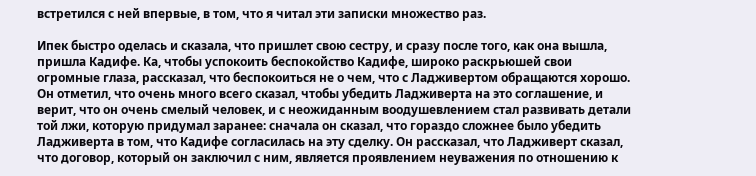встретился с ней впервые, в том, что я читал эти записки множество раз.

Ипек быстро оделась и сказала, что пришлет свою сестру, и сразу после того, как она вышла, пришла Кадифе. Ка, чтобы успокоить беспокойство Кадифе, широко раскрьюшей свои огромные глаза, рассказал, что беспокоиться не о чем, что с Ладживертом обращаются хорошо. Он отметил, что очень много всего сказал, чтобы убедить Ладживерта на это соглашение, и верит, что он очень смелый человек, и с неожиданным воодушевлением стал развивать детали той лжи, которую придумал заранее: сначала он сказал, что гораздо сложнее было убедить Ладживерта в том, что Кадифе согласилась на эту сделку. Он рассказал, что Ладживерт сказал, что договор, который он заключил с ним, является проявлением неуважения по отношению к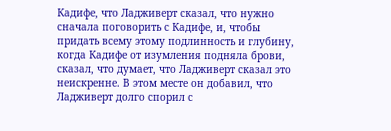Кадифе, что Ладживерт сказал, что нужно сначала поговорить с Кадифе, и, чтобы придать всему этому подлинность и глубину, когда Кадифе от изумления подняла брови, сказал, что думает, что Ладживерт сказал это неискренне. В этом месте он добавил, что Ладживерт долго спорил с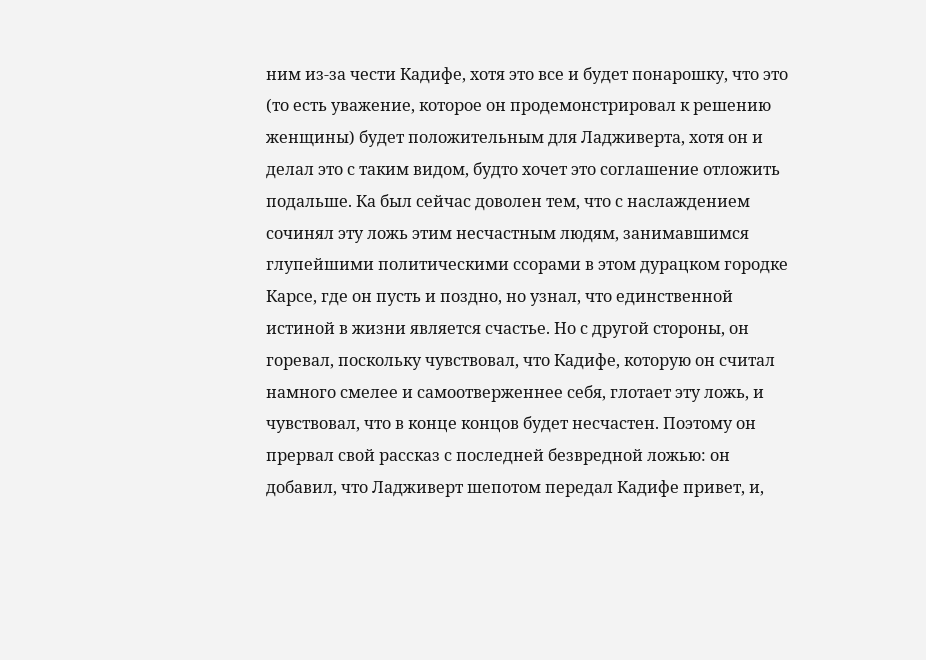ним из-за чести Кадифе, хотя это все и будет понарошку, что это (то есть уважение, которое он продемонстрировал к решению женщины) будет положительным для Ладживерта, хотя он и делал это с таким видом, будто хочет это соглашение отложить подальше. Ка был сейчас доволен тем, что с наслаждением сочинял эту ложь этим несчастным людям, занимавшимся глупейшими политическими ссорами в этом дурацком городке Карсе, где он пусть и поздно, но узнал, что единственной истиной в жизни является счастье. Но с другой стороны, он горевал, поскольку чувствовал, что Кадифе, которую он считал намного смелее и самоотверженнее себя, глотает эту ложь, и чувствовал, что в конце концов будет несчастен. Поэтому он прервал свой рассказ с последней безвредной ложью: он добавил, что Ладживерт шепотом передал Кадифе привет, и,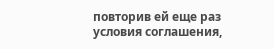повторив ей еще раз условия соглашения,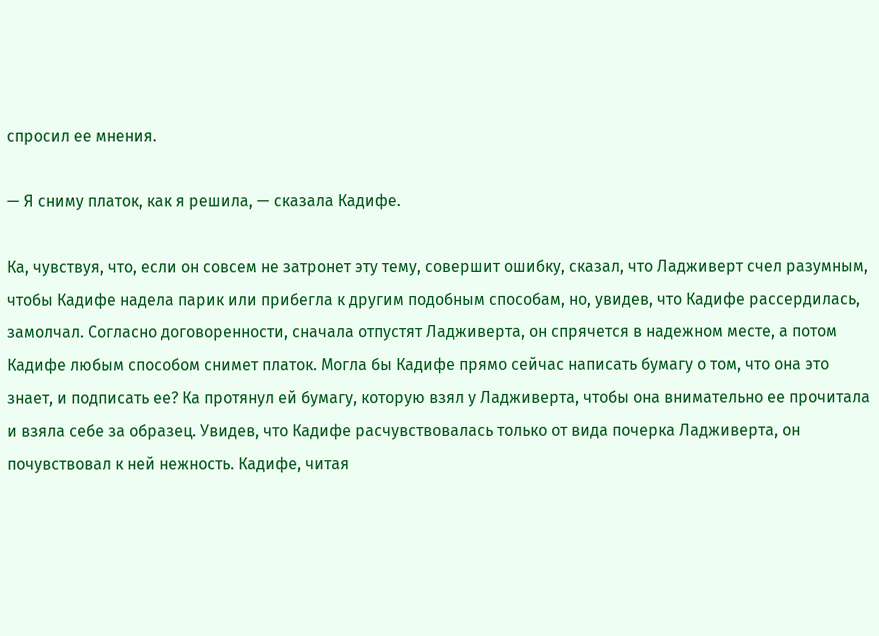спросил ее мнения.

— Я сниму платок, как я решила, — сказала Кадифе.

Ка, чувствуя, что, если он совсем не затронет эту тему, совершит ошибку, сказал, что Ладживерт счел разумным, чтобы Кадифе надела парик или прибегла к другим подобным способам, но, увидев, что Кадифе рассердилась, замолчал. Согласно договоренности, сначала отпустят Ладживерта, он спрячется в надежном месте, а потом Кадифе любым способом снимет платок. Могла бы Кадифе прямо сейчас написать бумагу о том, что она это знает, и подписать ее? Ка протянул ей бумагу, которую взял у Ладживерта, чтобы она внимательно ее прочитала и взяла себе за образец. Увидев, что Кадифе расчувствовалась только от вида почерка Ладживерта, он почувствовал к ней нежность. Кадифе, читая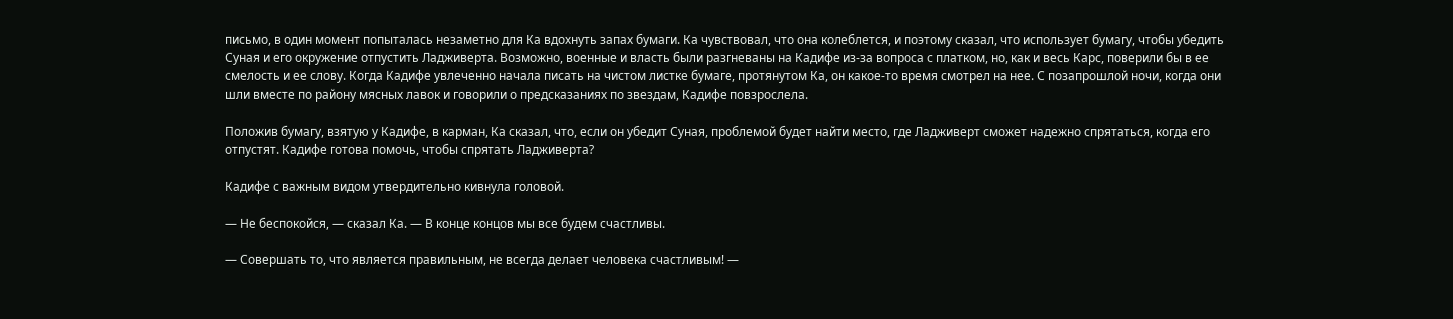письмо, в один момент попыталась незаметно для Ка вдохнуть запах бумаги. Ка чувствовал, что она колеблется, и поэтому сказал, что использует бумагу, чтобы убедить Суная и его окружение отпустить Ладживерта. Возможно, военные и власть были разгневаны на Кадифе из-за вопроса с платком, но, как и весь Карс, поверили бы в ее смелость и ее слову. Когда Кадифе увлеченно начала писать на чистом листке бумаге, протянутом Ка, он какое-то время смотрел на нее. С позапрошлой ночи, когда они шли вместе по району мясных лавок и говорили о предсказаниях по звездам, Кадифе повзрослела.

Положив бумагу, взятую у Кадифе, в карман, Ка сказал, что, если он убедит Суная, проблемой будет найти место, где Ладживерт сможет надежно спрятаться, когда его отпустят. Кадифе готова помочь, чтобы спрятать Ладживерта?

Кадифе с важным видом утвердительно кивнула головой.

— Не беспокойся, — сказал Ка. — В конце концов мы все будем счастливы.

— Совершать то, что является правильным, не всегда делает человека счастливым! —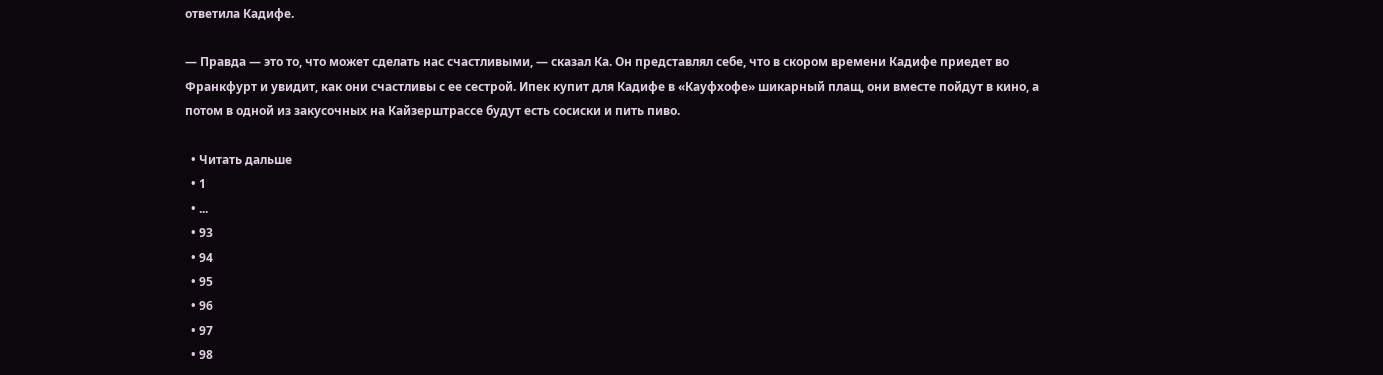ответила Кадифе.

— Правда — это то, что может сделать нас счастливыми, — сказал Ка. Он представлял себе, что в скором времени Кадифе приедет во Франкфурт и увидит, как они счастливы с ее сестрой. Ипек купит для Кадифе в «Кауфхофе» шикарный плащ, они вместе пойдут в кино, а потом в одной из закусочных на Кайзерштрассе будут есть сосиски и пить пиво.

  • Читать дальше
  • 1
  • ...
  • 93
  • 94
  • 95
  • 96
  • 97
  • 98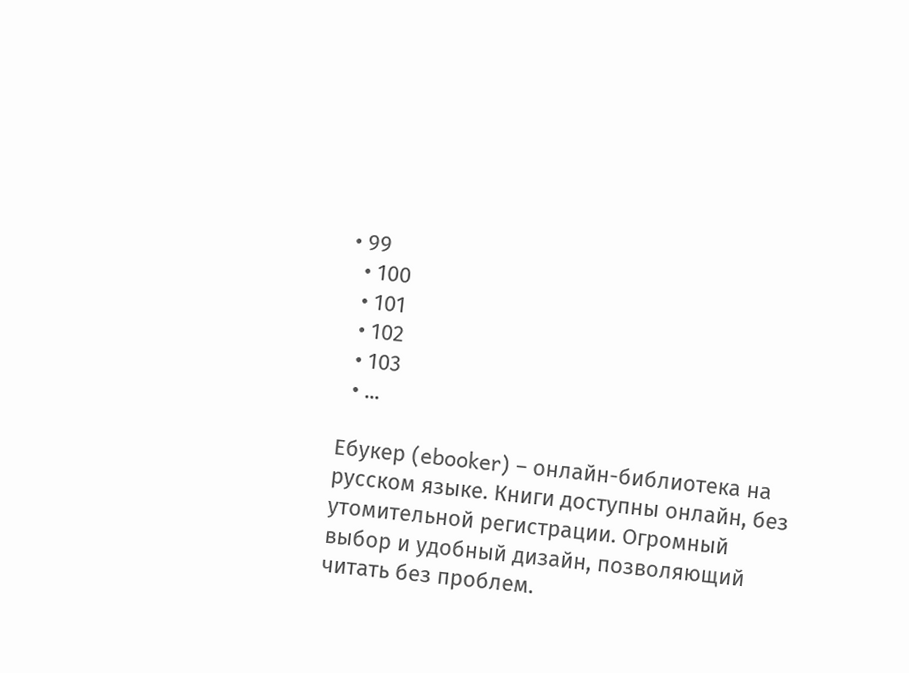• 99
  • 100
  • 101
  • 102
  • 103
  • ...

Ебукер (ebooker) – онлайн-библиотека на русском языке. Книги доступны онлайн, без утомительной регистрации. Огромный выбор и удобный дизайн, позволяющий читать без проблем.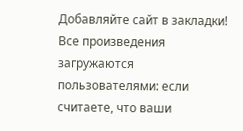Добавляйте сайт в закладки! Все произведения загружаются пользователями: если считаете, что ваши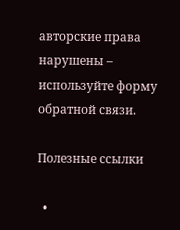авторские права нарушены – используйте форму обратной связи.

Полезные ссылки

  •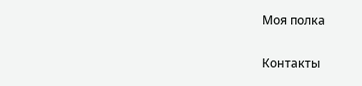Моя полка

Контакты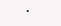•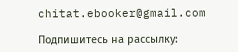chitat.ebooker@gmail.com

Подпишитесь на рассылку: